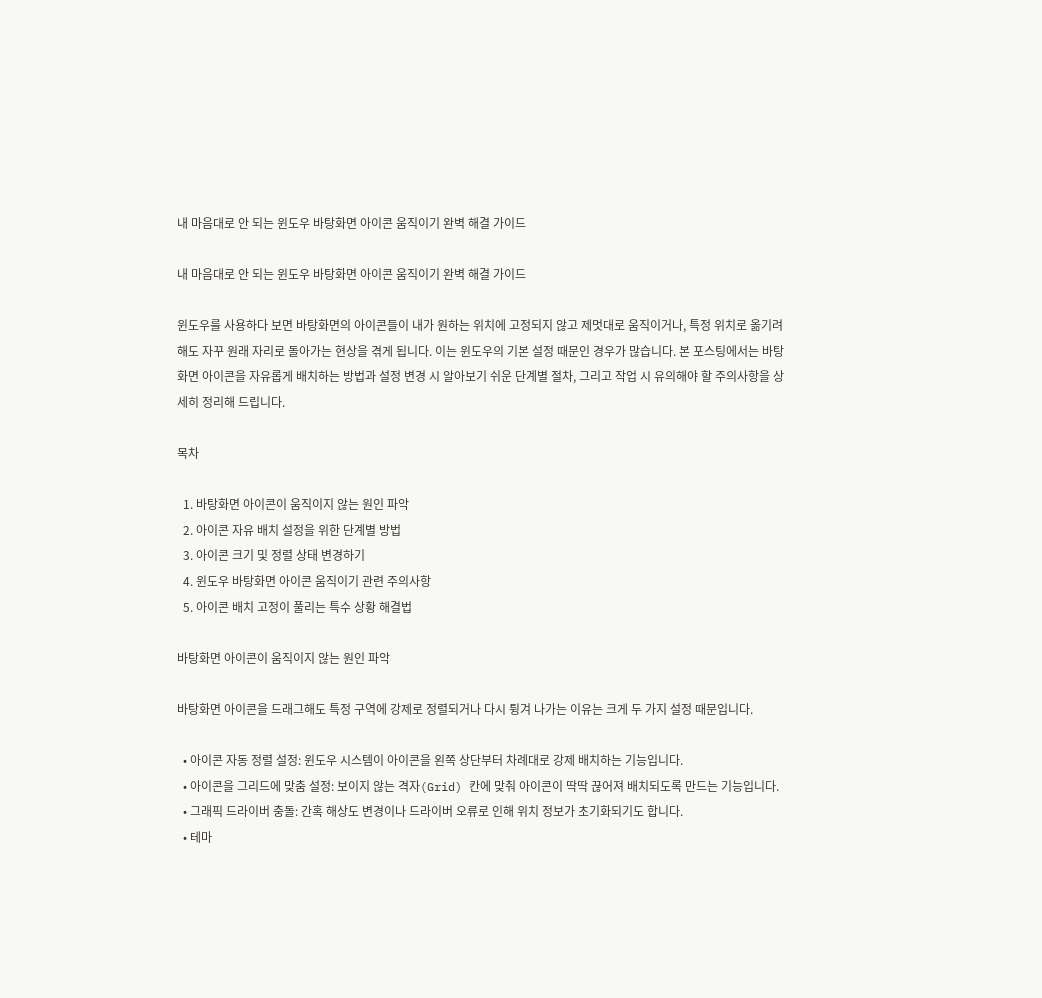내 마음대로 안 되는 윈도우 바탕화면 아이콘 움직이기 완벽 해결 가이드

내 마음대로 안 되는 윈도우 바탕화면 아이콘 움직이기 완벽 해결 가이드

윈도우를 사용하다 보면 바탕화면의 아이콘들이 내가 원하는 위치에 고정되지 않고 제멋대로 움직이거나, 특정 위치로 옮기려 해도 자꾸 원래 자리로 돌아가는 현상을 겪게 됩니다. 이는 윈도우의 기본 설정 때문인 경우가 많습니다. 본 포스팅에서는 바탕화면 아이콘을 자유롭게 배치하는 방법과 설정 변경 시 알아보기 쉬운 단계별 절차, 그리고 작업 시 유의해야 할 주의사항을 상세히 정리해 드립니다.

목차

  1. 바탕화면 아이콘이 움직이지 않는 원인 파악
  2. 아이콘 자유 배치 설정을 위한 단계별 방법
  3. 아이콘 크기 및 정렬 상태 변경하기
  4. 윈도우 바탕화면 아이콘 움직이기 관련 주의사항
  5. 아이콘 배치 고정이 풀리는 특수 상황 해결법

바탕화면 아이콘이 움직이지 않는 원인 파악

바탕화면 아이콘을 드래그해도 특정 구역에 강제로 정렬되거나 다시 튕겨 나가는 이유는 크게 두 가지 설정 때문입니다.

  • 아이콘 자동 정렬 설정: 윈도우 시스템이 아이콘을 왼쪽 상단부터 차례대로 강제 배치하는 기능입니다.
  • 아이콘을 그리드에 맞춤 설정: 보이지 않는 격자(Grid) 칸에 맞춰 아이콘이 딱딱 끊어져 배치되도록 만드는 기능입니다.
  • 그래픽 드라이버 충돌: 간혹 해상도 변경이나 드라이버 오류로 인해 위치 정보가 초기화되기도 합니다.
  • 테마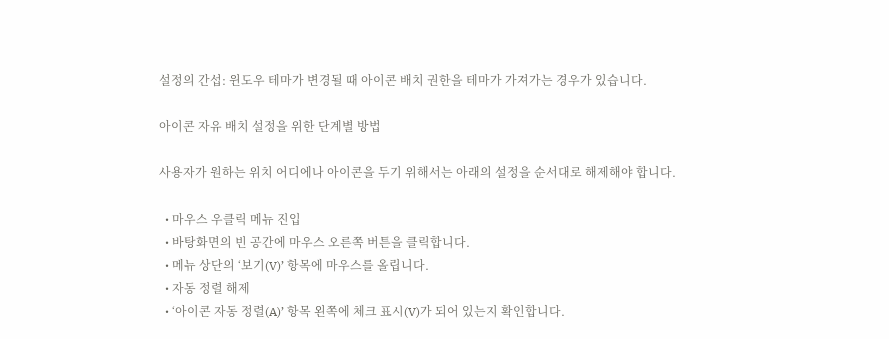설정의 간섭: 윈도우 테마가 변경될 때 아이콘 배치 권한을 테마가 가져가는 경우가 있습니다.

아이콘 자유 배치 설정을 위한 단계별 방법

사용자가 원하는 위치 어디에나 아이콘을 두기 위해서는 아래의 설정을 순서대로 해제해야 합니다.

  • 마우스 우클릭 메뉴 진입
  • 바탕화면의 빈 공간에 마우스 오른쪽 버튼을 클릭합니다.
  • 메뉴 상단의 ‘보기(V)’ 항목에 마우스를 올립니다.
  • 자동 정렬 해제
  • ‘아이콘 자동 정렬(A)’ 항목 왼쪽에 체크 표시(V)가 되어 있는지 확인합니다.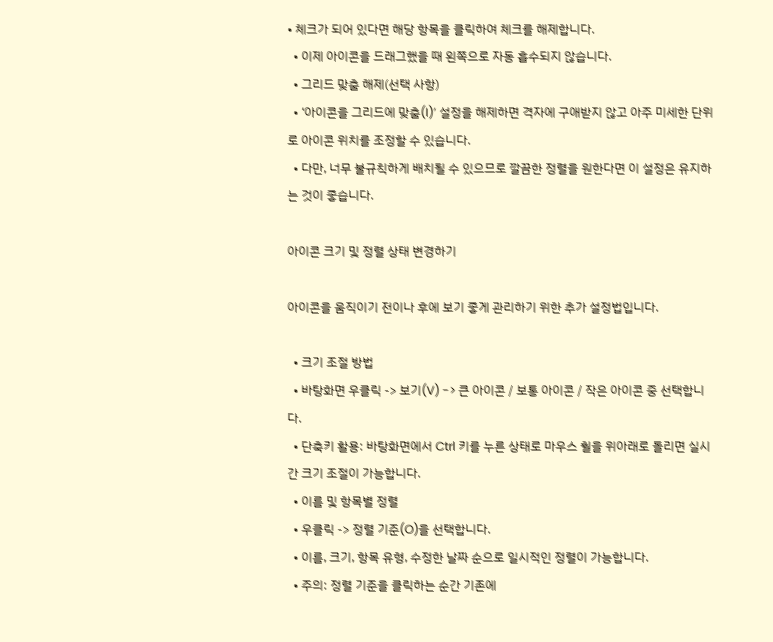• 체크가 되어 있다면 해당 항목을 클릭하여 체크를 해제합니다.
  • 이제 아이콘을 드래그했을 때 왼쪽으로 자동 흡수되지 않습니다.
  • 그리드 맞춤 해제(선택 사항)
  • ‘아이콘을 그리드에 맞춤(I)’ 설정을 해제하면 격자에 구애받지 않고 아주 미세한 단위로 아이콘 위치를 조정할 수 있습니다.
  • 다만, 너무 불규칙하게 배치될 수 있으므로 깔끔한 정렬을 원한다면 이 설정은 유지하는 것이 좋습니다.

아이콘 크기 및 정렬 상태 변경하기

아이콘을 움직이기 전이나 후에 보기 좋게 관리하기 위한 추가 설정법입니다.

  • 크기 조절 방법
  • 바탕화면 우클릭 -> 보기(V) -> 큰 아이콘 / 보통 아이콘 / 작은 아이콘 중 선택합니다.
  • 단축키 활용: 바탕화면에서 Ctrl 키를 누른 상태로 마우스 휠을 위아래로 돌리면 실시간 크기 조절이 가능합니다.
  • 이름 및 항목별 정렬
  • 우클릭 -> 정렬 기준(O)을 선택합니다.
  • 이름, 크기, 항목 유형, 수정한 날짜 순으로 일시적인 정렬이 가능합니다.
  • 주의: 정렬 기준을 클릭하는 순간 기존에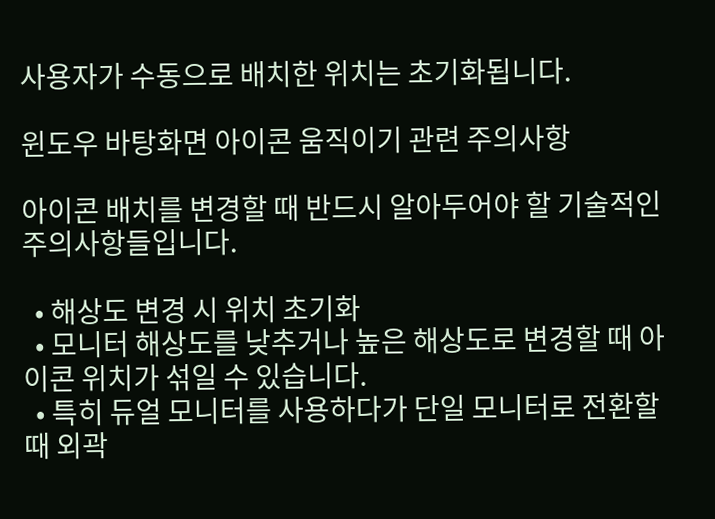사용자가 수동으로 배치한 위치는 초기화됩니다.

윈도우 바탕화면 아이콘 움직이기 관련 주의사항

아이콘 배치를 변경할 때 반드시 알아두어야 할 기술적인 주의사항들입니다.

  • 해상도 변경 시 위치 초기화
  • 모니터 해상도를 낮추거나 높은 해상도로 변경할 때 아이콘 위치가 섞일 수 있습니다.
  • 특히 듀얼 모니터를 사용하다가 단일 모니터로 전환할 때 외곽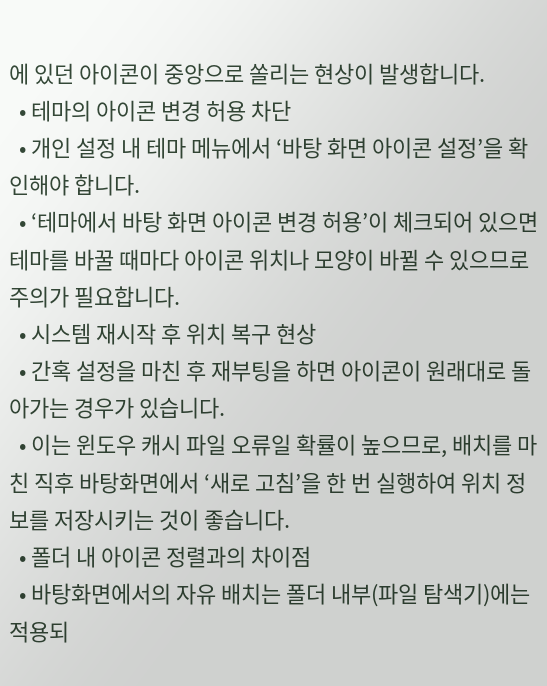에 있던 아이콘이 중앙으로 쏠리는 현상이 발생합니다.
  • 테마의 아이콘 변경 허용 차단
  • 개인 설정 내 테마 메뉴에서 ‘바탕 화면 아이콘 설정’을 확인해야 합니다.
  • ‘테마에서 바탕 화면 아이콘 변경 허용’이 체크되어 있으면 테마를 바꿀 때마다 아이콘 위치나 모양이 바뀔 수 있으므로 주의가 필요합니다.
  • 시스템 재시작 후 위치 복구 현상
  • 간혹 설정을 마친 후 재부팅을 하면 아이콘이 원래대로 돌아가는 경우가 있습니다.
  • 이는 윈도우 캐시 파일 오류일 확률이 높으므로, 배치를 마친 직후 바탕화면에서 ‘새로 고침’을 한 번 실행하여 위치 정보를 저장시키는 것이 좋습니다.
  • 폴더 내 아이콘 정렬과의 차이점
  • 바탕화면에서의 자유 배치는 폴더 내부(파일 탐색기)에는 적용되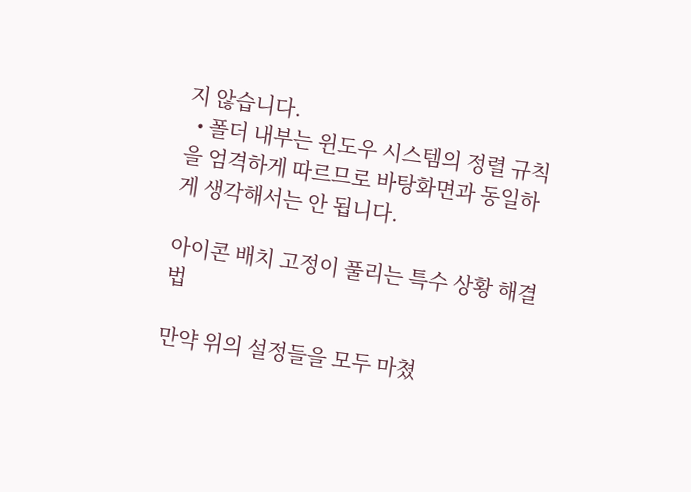지 않습니다.
  • 폴더 내부는 윈도우 시스템의 정렬 규칙을 엄격하게 따르므로 바탕화면과 동일하게 생각해서는 안 됩니다.

아이콘 배치 고정이 풀리는 특수 상황 해결법

만약 위의 설정들을 모두 마쳤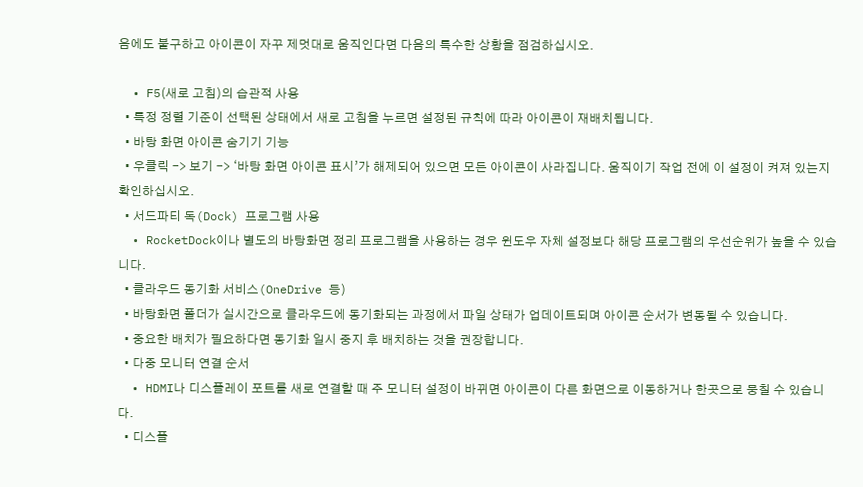음에도 불구하고 아이콘이 자꾸 제멋대로 움직인다면 다음의 특수한 상황을 점검하십시오.

  • F5(새로 고침)의 습관적 사용
  • 특정 정렬 기준이 선택된 상태에서 새로 고침을 누르면 설정된 규칙에 따라 아이콘이 재배치됩니다.
  • 바탕 화면 아이콘 숨기기 기능
  • 우클릭 -> 보기 -> ‘바탕 화면 아이콘 표시’가 해제되어 있으면 모든 아이콘이 사라집니다. 움직이기 작업 전에 이 설정이 켜져 있는지 확인하십시오.
  • 서드파티 독(Dock) 프로그램 사용
  • RocketDock이나 별도의 바탕화면 정리 프로그램을 사용하는 경우 윈도우 자체 설정보다 해당 프로그램의 우선순위가 높을 수 있습니다.
  • 클라우드 동기화 서비스(OneDrive 등)
  • 바탕화면 폴더가 실시간으로 클라우드에 동기화되는 과정에서 파일 상태가 업데이트되며 아이콘 순서가 변동될 수 있습니다.
  • 중요한 배치가 필요하다면 동기화 일시 중지 후 배치하는 것을 권장합니다.
  • 다중 모니터 연결 순서
  • HDMI나 디스플레이 포트를 새로 연결할 때 주 모니터 설정이 바뀌면 아이콘이 다른 화면으로 이동하거나 한곳으로 뭉칠 수 있습니다.
  • 디스플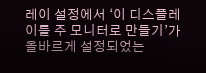레이 설정에서 ‘이 디스플레이를 주 모니터로 만들기’가 올바르게 설정되었는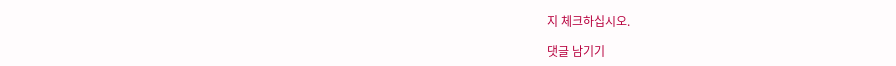지 체크하십시오.

댓글 남기기